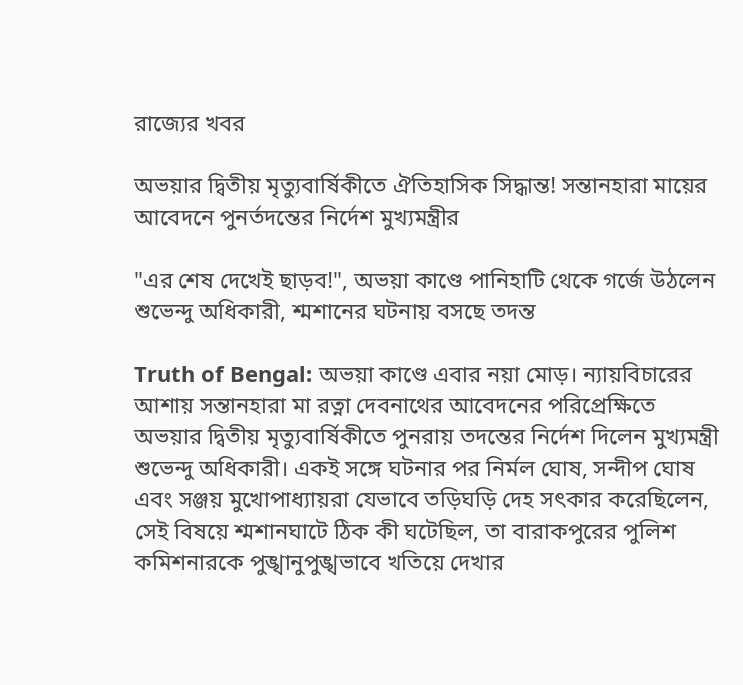রাজ্যের খবর

অভয়ার দ্বিতীয় মৃত্যুবার্ষিকীতে ঐতিহাসিক সিদ্ধান্ত! সন্তানহারা মায়ের আবেদনে পুনর্তদন্তের নির্দেশ মুখ্যমন্ত্রীর

"এর শেষ দেখেই ছাড়ব!", অভয়া কাণ্ডে পানিহাটি থেকে গর্জে উঠলেন শুভেন্দু অধিকারী, শ্মশানের ঘটনায় বসছে তদন্ত

Truth of Bengal: অভয়া কাণ্ডে এবার নয়া মোড়। ন্যায়বিচারের আশায় সন্তানহারা মা রত্না দেবনাথের আবেদনের পরিপ্রেক্ষিতে অভয়ার দ্বিতীয় মৃত্যুবার্ষিকীতে পুনরায় তদন্তের নির্দেশ দিলেন মুখ্যমন্ত্রী শুভেন্দু অধিকারী। একই সঙ্গে ঘটনার পর নির্মল ঘোষ, সন্দীপ ঘোষ এবং সঞ্জয় মুখোপাধ্যায়রা যেভাবে তড়িঘড়ি দেহ সৎকার করেছিলেন, সেই বিষয়ে শ্মশানঘাটে ঠিক কী ঘটেছিল, তা বারাকপুরের পুলিশ কমিশনারকে পুঙ্খানুপুঙ্খভাবে খতিয়ে দেখার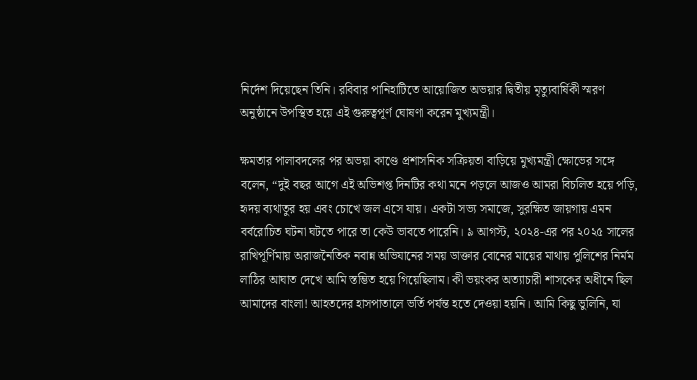নির্দেশ দিয়েছেন তিনি। রবিবার পানিহাটিতে আয়োজিত অভয়ার দ্বিতীয় মৃত্যুবার্ষিকী স্মরণ অনুষ্ঠানে উপস্থিত হয়ে এই গুরুত্বপূর্ণ ঘোষণা করেন মুখ্যমন্ত্রী।

ক্ষমতার পালাবদলের পর অভয়া কাণ্ডে প্রশাসনিক সক্রিয়তা বাড়িয়ে মুখ্যমন্ত্রী ক্ষোভের সঙ্গে বলেন, “দুই বছর আগে এই অভিশপ্ত দিনটির কথা মনে পড়লে আজও আমরা বিচলিত হয়ে পড়ি, হৃদয় ব্যথাতুর হয় এবং চোখে জল এসে যায়। একটা সভ্য সমাজে, সুরক্ষিত জায়গায় এমন বর্বরোচিত ঘটনা ঘটতে পারে তা কেউ ভাবতে পারেনি। ৯ আগস্ট, ২০২৪-এর পর ২০২৫ সালের রাখিপূর্ণিমায় অরাজনৈতিক নবান্ন অভিযানের সময় ডাক্তার বোনের মায়ের মাথায় পুলিশের নির্মম লাঠির আঘাত দেখে আমি স্তম্ভিত হয়ে গিয়েছিলাম। কী ভয়ংকর অত্যাচারী শাসকের অধীনে ছিল আমাদের বাংলা! আহতদের হাসপাতালে ভর্তি পর্যন্ত হতে দেওয়া হয়নি। আমি কিছু ভুলিনি, যা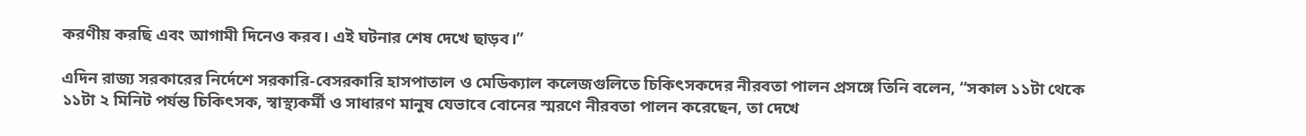করণীয় করছি এবং আগামী দিনেও করব। এই ঘটনার শেষ দেখে ছাড়ব।”

এদিন রাজ্য সরকারের নির্দেশে সরকারি-বেসরকারি হাসপাতাল ও মেডিক্যাল কলেজগুলিতে চিকিৎসকদের নীরবতা পালন প্রসঙ্গে তিনি বলেন, “সকাল ১১টা থেকে ১১টা ২ মিনিট পর্যন্ত চিকিৎসক, স্বাস্থ্যকর্মী ও সাধারণ মানুষ যেভাবে বোনের স্মরণে নীরবতা পালন করেছেন, তা দেখে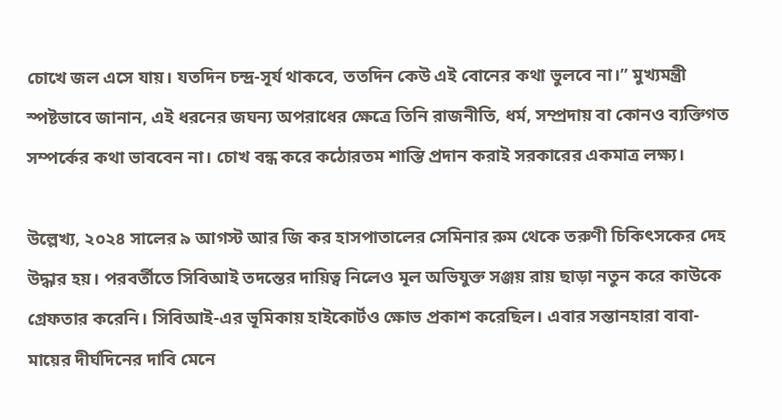চোখে জল এসে যায়। যতদিন চন্দ্র-সূর্য থাকবে, ততদিন কেউ এই বোনের কথা ভুলবে না।” মুখ্যমন্ত্রী স্পষ্টভাবে জানান, এই ধরনের জঘন্য অপরাধের ক্ষেত্রে তিনি রাজনীতি, ধর্ম, সম্প্রদায় বা কোনও ব্যক্তিগত সম্পর্কের কথা ভাববেন না। চোখ বন্ধ করে কঠোরতম শাস্তি প্রদান করাই সরকারের একমাত্র লক্ষ্য।

উল্লেখ্য, ২০২৪ সালের ৯ আগস্ট আর জি কর হাসপাতালের সেমিনার রুম থেকে তরুণী চিকিৎসকের দেহ উদ্ধার হয়। পরবর্তীতে সিবিআই তদন্তের দায়িত্ব নিলেও মূল অভিযুক্ত সঞ্জয় রায় ছাড়া নতুন করে কাউকে গ্রেফতার করেনি। সিবিআই-এর ভূমিকায় হাইকোর্টও ক্ষোভ প্রকাশ করেছিল। এবার সন্তানহারা বাবা-মায়ের দীর্ঘদিনের দাবি মেনে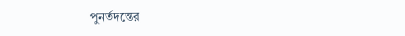পুনর্তদন্তের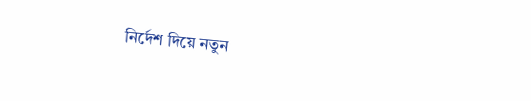নির্দেশ দিয়ে নতুন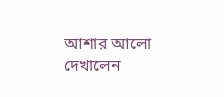আশার আলো দেখালেন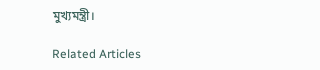মুখ্যমন্ত্রী।

Related Articles